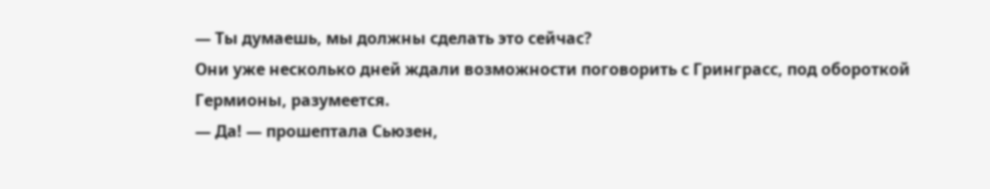— Ты думаешь, мы должны сделать это сейчас?
Они уже несколько дней ждали возможности поговорить с Гринграсс, под обороткой Гермионы, разумеется.
— Да! — прошептала Сьюзен,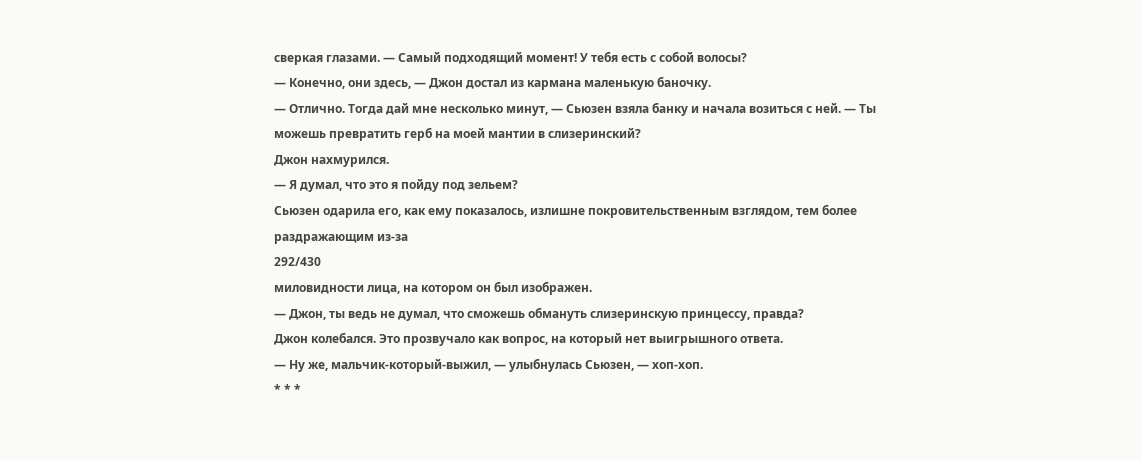сверкая глазами. — Самый подходящий момент! У тебя есть с собой волосы?
— Конечно, они здесь, — Джон достал из кармана маленькую баночку.
— Отлично. Тогда дай мне несколько минут, — Сьюзен взяла банку и начала возиться с ней. — Ты можешь превратить герб на моей мантии в слизеринский?
Джон нахмурился.
— Я думал, что это я пойду под зельем?
Сьюзен одарила его, как ему показалось, излишне покровительственным взглядом, тем более раздражающим из-за
292/430
миловидности лица, на котором он был изображен.
— Джон, ты ведь не думал, что сможешь обмануть слизеринскую принцессу, правда?
Джон колебался. Это прозвучало как вопрос, на который нет выигрышного ответа.
— Ну же, мальчик-который-выжил, — улыбнулась Сьюзен, — хоп-хоп.
* * *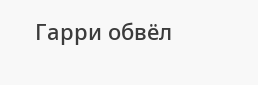Гарри обвёл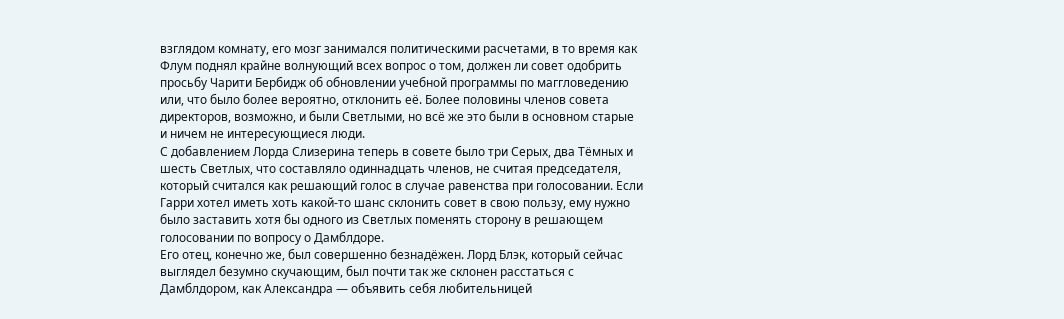взглядом комнату, его мозг занимался политическими расчетами, в то время как Флум поднял крайне волнующий всех вопрос о том, должен ли совет одобрить просьбу Чарити Бербидж об обновлении учебной программы по маггловедению или, что было более вероятно, отклонить её. Более половины членов совета директоров, возможно, и были Светлыми, но всё же это были в основном старые и ничем не интересующиеся люди.
С добавлением Лорда Слизерина теперь в совете было три Серых, два Тёмных и шесть Светлых, что составляло одиннадцать членов, не считая председателя, который считался как решающий голос в случае равенства при голосовании. Если Гарри хотел иметь хоть какой-то шанс склонить совет в свою пользу, ему нужно было заставить хотя бы одного из Светлых поменять сторону в решающем голосовании по вопросу о Дамблдоре.
Его отец, конечно же, был совершенно безнадёжен. Лорд Блэк, который сейчас выглядел безумно скучающим, был почти так же склонен расстаться с Дамблдором, как Александра — объявить себя любительницей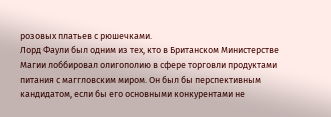розовых платьев с рюшечками.
Лорд Фаули был одним из тех, кто в Британском Министерстве Магии лоббировал олигополию в сфере торговли продуктами питания с маггловским миром. Он был бы перспективным кандидатом, если бы его основными конкурентами не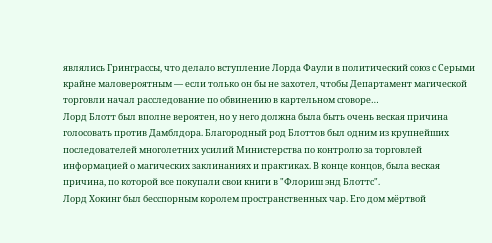являлись Гринграссы, что делало вступление Лорда Фаули в политический союз с Серыми крайне маловероятным — если только он бы не захотел, чтобы Департамент магической торговли начал расследование по обвинению в картельном сговоре…
Лорд Блотт был вполне вероятен, но у него должна была быть очень веская причина голосовать против Дамблдора. Благородный род Блоттов был одним из крупнейших последователей многолетних усилий Министерства по контролю за торговлей информацией о магических заклинаниях и практиках. В конце концов, была веская причина, по которой все покупали свои книги в "Флориш энд Блоттс".
Лорд Хокинг был бесспорным королем пространственных чар. Его дом мёртвой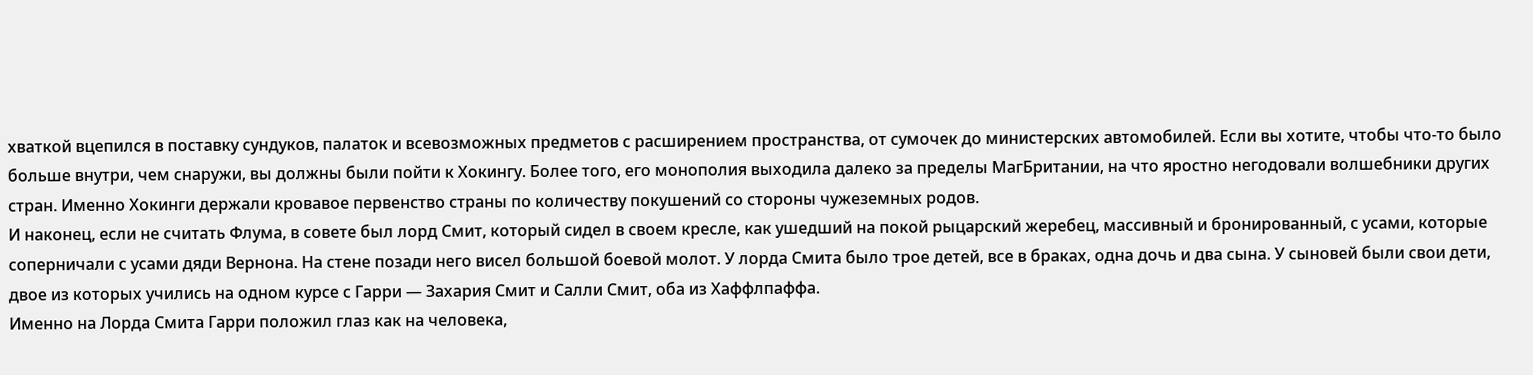хваткой вцепился в поставку сундуков, палаток и всевозможных предметов с расширением пространства, от сумочек до министерских автомобилей. Если вы хотите, чтобы что-то было больше внутри, чем снаружи, вы должны были пойти к Хокингу. Более того, его монополия выходила далеко за пределы МагБритании, на что яростно негодовали волшебники других стран. Именно Хокинги держали кровавое первенство страны по количеству покушений со стороны чужеземных родов.
И наконец, если не считать Флума, в совете был лорд Смит, который сидел в своем кресле, как ушедший на покой рыцарский жеребец, массивный и бронированный, с усами, которые соперничали с усами дяди Вернона. На стене позади него висел большой боевой молот. У лорда Смита было трое детей, все в браках, одна дочь и два сына. У сыновей были свои дети, двое из которых учились на одном курсе с Гарри — Захария Смит и Салли Смит, оба из Хаффлпаффа.
Именно на Лорда Смита Гарри положил глаз как на человека,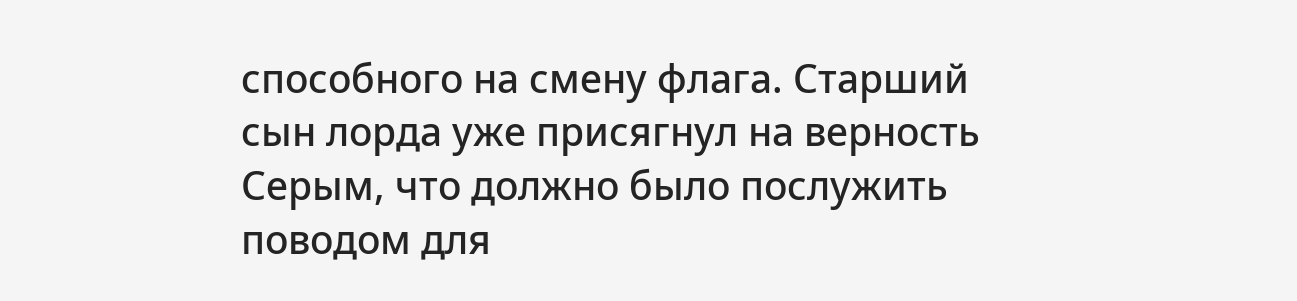способного на смену флага. Старший сын лорда уже присягнул на верность Серым, что должно было послужить поводом для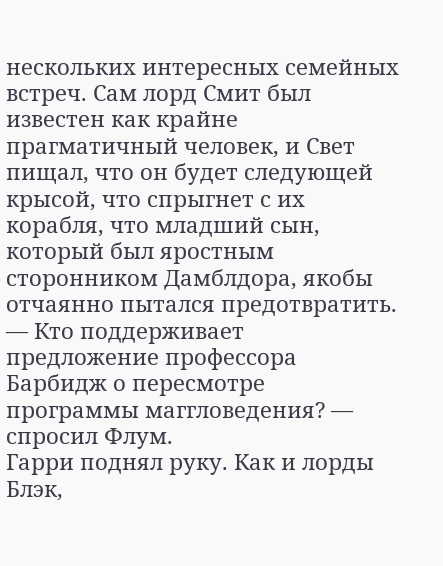нескольких интересных семейных встреч. Сам лорд Смит был известен как крайне прагматичный человек, и Свет пищал, что он будет следующей крысой, что спрыгнет с их корабля, что младший сын, который был яростным сторонником Дамблдора, якобы отчаянно пытался предотвратить.
— Кто поддерживает предложение профессора Барбидж о пересмотре программы маггловедения? — спросил Флум.
Гарри поднял руку. Как и лорды Блэк,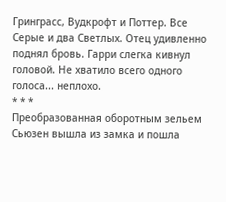Гринграсс, Вудкрофт и Поттер. Все Серые и два Светлых. Отец удивленно поднял бровь. Гарри слегка кивнул головой. Не хватило всего одного голоса... неплохо.
* * *
Преобразованная оборотным зельем Сьюзен вышла из замка и пошла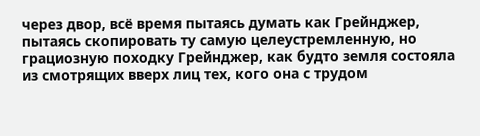через двор, всё время пытаясь думать как Грейнджер, пытаясь скопировать ту самую целеустремленную, но грациозную походку Грейнджер, как будто земля состояла из смотрящих вверх лиц тех, кого она с трудом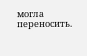могла переносить.